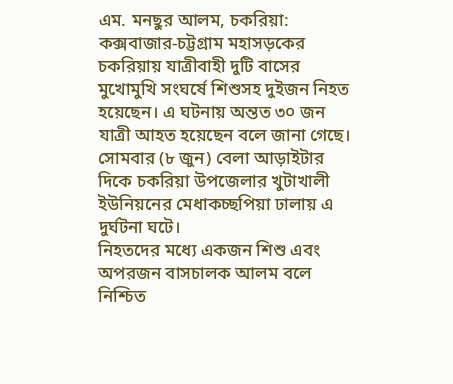এম. মনছুর আলম, চকরিয়া:
কক্সবাজার-চট্টগ্রাম মহাসড়কের চকরিয়ায় যাত্রীবাহী দুটি বাসের মুখোমুখি সংঘর্ষে শিশুসহ দুইজন নিহত হয়েছেন। এ ঘটনায় অন্তত ৩০ জন যাত্রী আহত হয়েছেন বলে জানা গেছে।
সোমবার (৮ জুন) বেলা আড়াইটার দিকে চকরিয়া উপজেলার খুটাখালী ইউনিয়নের মেধাকচ্ছপিয়া ঢালায় এ দুর্ঘটনা ঘটে।
নিহতদের মধ্যে একজন শিশু এবং অপরজন বাসচালক আলম বলে নিশ্চিত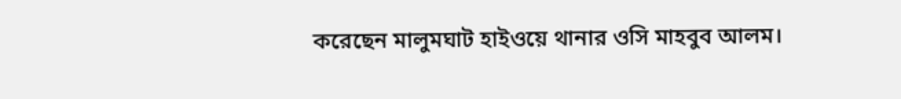করেছেন মালুমঘাট হাইওয়ে থানার ওসি মাহবুব আলম।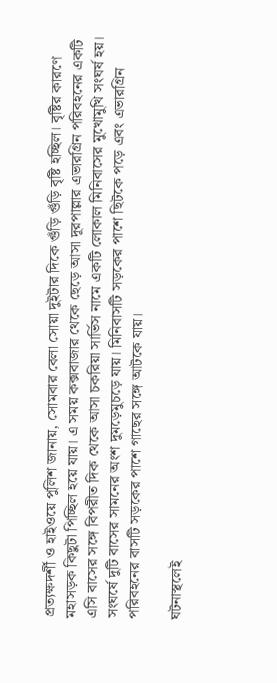প্রত্যক্ষদর্শী ও হাইওয়ে পুলিশ জানায়, সোমবার বেলা সোয়া দুইটার দিকে গুঁড়ি গুঁড়ি বৃষ্টি হচ্ছিল। বৃষ্টির কারণে মহাসড়ক কিছুটা পিচ্ছিল হয়ে যায়। এ সময় কক্সবাজার থেকে ছেড়ে আসা দূরপাল্লার এভারগ্রিন পরিবহনের একটি এসি বাসের সঙ্গে বিপরীত দিক থেকে আসা চকরিয়া সার্ভিস নামে একটি লোকাল মিনিবাসের মুখোমুখি সংঘর্ষ হয়।
সংঘর্ষে দুটি বাসের সামনের অংশ দুমড়েমুচড়ে যায়। মিনিবাসটি সড়কের পাশে ছিটকে পড়ে এবং এভারগ্রিন পরিবহনের বাসটি সড়কের পাশে গাছের সঙ্গে আটকে যায়।

ঘটনাস্থলেই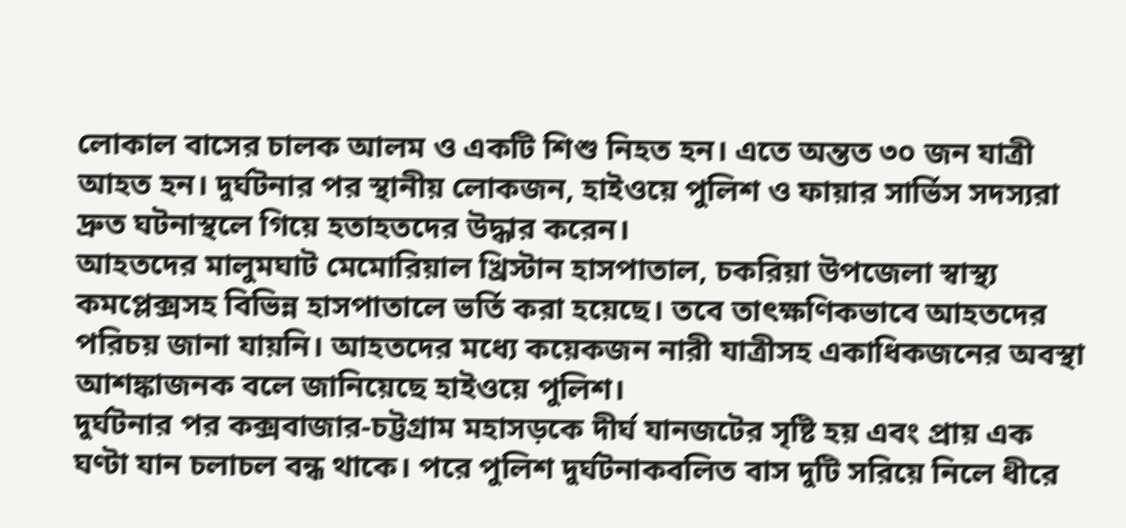লোকাল বাসের চালক আলম ও একটি শিশু নিহত হন। এতে অন্তত ৩০ জন যাত্রী আহত হন। দুর্ঘটনার পর স্থানীয় লোকজন, হাইওয়ে পুলিশ ও ফায়ার সার্ভিস সদস্যরা দ্রুত ঘটনাস্থলে গিয়ে হতাহতদের উদ্ধার করেন।
আহতদের মালুমঘাট মেমোরিয়াল খ্রিস্টান হাসপাতাল, চকরিয়া উপজেলা স্বাস্থ্য কমপ্লেক্সসহ বিভিন্ন হাসপাতালে ভর্তি করা হয়েছে। তবে তাৎক্ষণিকভাবে আহতদের পরিচয় জানা যায়নি। আহতদের মধ্যে কয়েকজন নারী যাত্রীসহ একাধিকজনের অবস্থা আশঙ্কাজনক বলে জানিয়েছে হাইওয়ে পুলিশ।
দুর্ঘটনার পর কক্সবাজার-চট্টগ্রাম মহাসড়কে দীর্ঘ যানজটের সৃষ্টি হয় এবং প্রায় এক ঘণ্টা যান চলাচল বন্ধ থাকে। পরে পুলিশ দুর্ঘটনাকবলিত বাস দুটি সরিয়ে নিলে ধীরে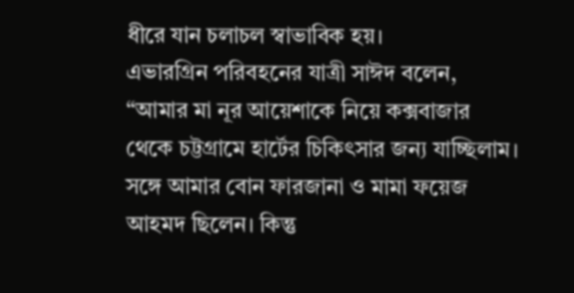ধীরে যান চলাচল স্বাভাবিক হয়।
এভারগ্রিন পরিবহনের যাত্রী সাঈদ বলেন, “আমার মা নূর আয়েশাকে নিয়ে কক্সবাজার থেকে চট্টগ্রামে হার্টের চিকিৎসার জন্য যাচ্ছিলাম। সঙ্গে আমার বোন ফারজানা ও মামা ফয়েজ আহমদ ছিলেন। কিন্তু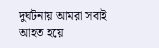দুর্ঘটনায় আমরা সবাই আহত হয়ে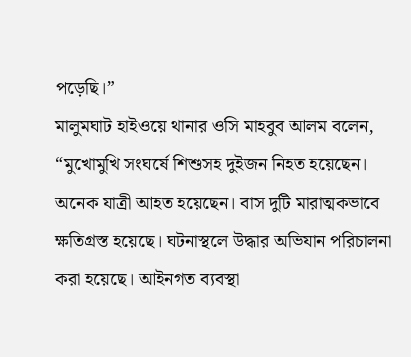পড়েছি।”
মালুমঘাট হাইওয়ে থানার ওসি মাহবুব আলম বলেন, “মুখোমুখি সংঘর্ষে শিশুসহ দুইজন নিহত হয়েছেন। অনেক যাত্রী আহত হয়েছেন। বাস দুটি মারাত্মকভাবে ক্ষতিগ্রস্ত হয়েছে। ঘটনাস্থলে উদ্ধার অভিযান পরিচালনা করা হয়েছে। আইনগত ব্যবস্থা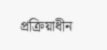প্রক্রিয়াধীন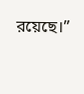রয়েছে।”